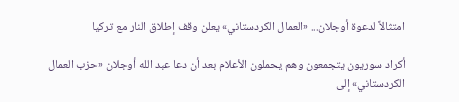امتثالاً لدعوة أوجلان... «العمال الكردستاني» يعلن وقف إطلاق النار مع تركيا

أكراد سوريون يتجمعون وهم يحملون الأعلام بعد أن دعا عبد الله أوجلان «حزب العمال الكردستاني» إلى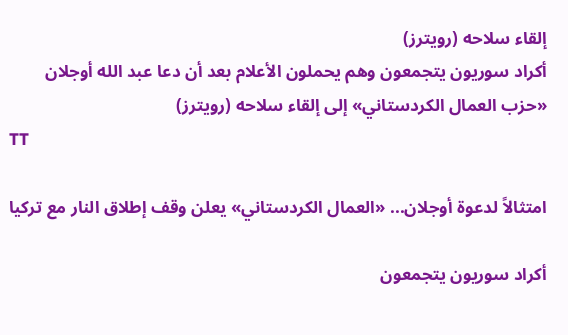إلقاء سلاحه (رويترز)
أكراد سوريون يتجمعون وهم يحملون الأعلام بعد أن دعا عبد الله أوجلان «حزب العمال الكردستاني» إلى إلقاء سلاحه (رويترز)
TT

امتثالاً لدعوة أوجلان... «العمال الكردستاني» يعلن وقف إطلاق النار مع تركيا

أكراد سوريون يتجمعون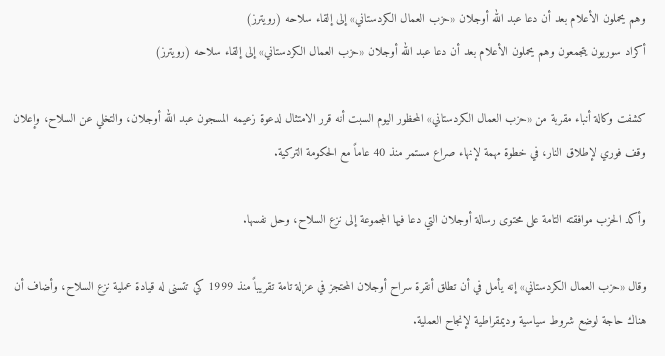وهم يحملون الأعلام بعد أن دعا عبد الله أوجلان «حزب العمال الكردستاني» إلى إلقاء سلاحه (رويترز)
أكراد سوريون يتجمعون وهم يحملون الأعلام بعد أن دعا عبد الله أوجلان «حزب العمال الكردستاني» إلى إلقاء سلاحه (رويترز)

كشفت وكالة أنباء مقربة من «حزب العمال الكردستاني» المحظور اليوم السبت أنه قرر الامتثال لدعوة زعيمه المسجون عبد الله أوجلان، والتخلي عن السلاح، وإعلان وقف فوري لإطلاق النار، في خطوة مهمة لإنهاء صراع مستمر منذ 40 عاماً مع الحكومة التركية.

وأكد الحزب موافقته التامة على محتوى رسالة أوجلان التي دعا فيها المجموعة إلى نزع السلاح، وحل نفسها.

وقال «حزب العمال الكردستاني» إنه يأمل في أن تطلق أنقرة سراح أوجلان المحتجز في عزلة تامة تقريباً منذ 1999 كي تتسنى له قيادة عملية نزع السلاح، وأضاف أن هناك حاجة لوضع شروط سياسية وديمقراطية لإنجاح العملية.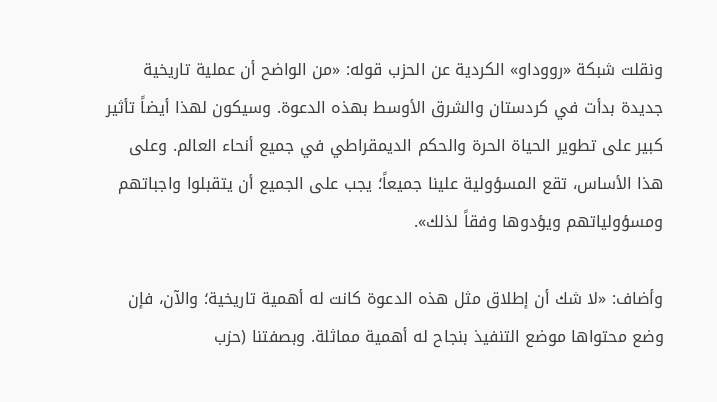ونقلت شبكة «رووداو» الكردية عن الحزب قوله: «من الواضح أن عملية تاريخية جديدة بدأت في كردستان والشرق الأوسط بهذه الدعوة. وسيكون لهذا أيضاً تأثير كبير على تطوير الحياة الحرة والحكم الديمقراطي في جميع أنحاء العالم. وعلى هذا الأساس، تقع المسؤولية علينا جميعاً؛ يجب على الجميع أن يتقبلوا واجباتهم ومسؤولياتهم ويؤدوها وفقاً لذلك».

وأضاف: «لا شك أن إطلاق مثل هذه الدعوة كانت له أهمية تاريخية؛ والآن، فإن وضع محتواها موضع التنفيذ بنجاح له أهمية مماثلة. وبصفتنا (حزب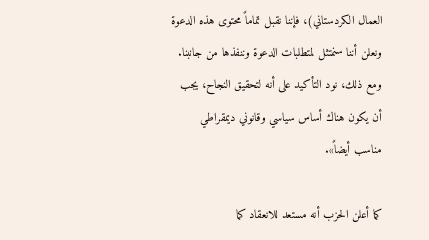العمال الكردستاني)، فإننا نقبل تماماً محتوى هذه الدعوة ونعلن أننا سنمتثل لمتطلبات الدعوة وننفذها من جانبنا. ومع ذلك، نود التأكيد على أنه لتحقيق النجاح، يجب أن يكون هناك أساس سياسي وقانوني ديمقراطي مناسب أيضاً».

كما أعلن الحزب أنه مستعد للانعقاد كما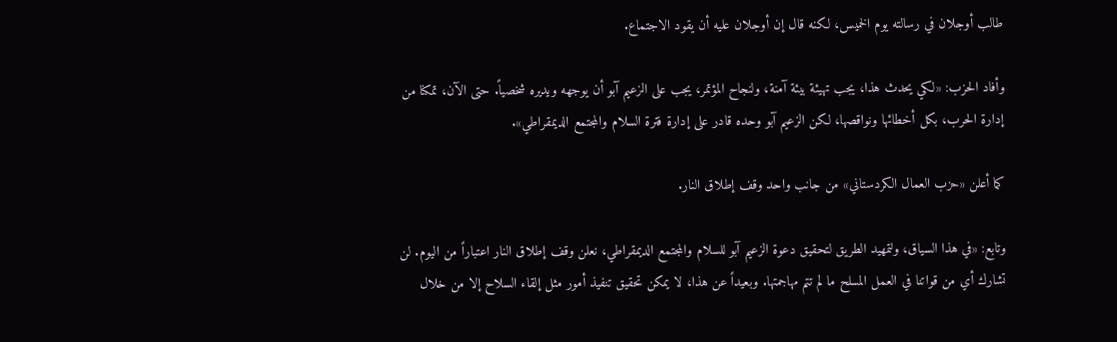طالب أوجلان في رسالته يوم الخميس، لكنه قال إن أوجلان عليه أن يقود الاجتماع.

وأفاد الحزب: «لكي يحدث هذا، يجب تهيئة بيئة آمنة، ولنجاح المؤتمر، يجب على الزعيم آبو أن يوجهه ويديره شخصياً. حتى الآن، تمكنا من إدارة الحرب، بكل أخطائها ونواقصها، لكن الزعيم آبو وحده قادر على إدارة فترة السلام والمجتمع الديمقراطي».

كما أعلن «حزب العمال الكردستاني» من جانب واحد وقف إطلاق النار.

وتابع: «في هذا السياق، ولتمهيد الطريق لتحقيق دعوة الزعيم آبو للسلام والمجتمع الديمقراطي، نعلن وقف إطلاق النار اعتباراً من اليوم. لن تشارك أي من قواتنا في العمل المسلح ما لم تتم مهاجمتها. وبعيداً عن هذا، لا يمكن تحقيق تنفيذ أمور مثل إلقاء السلاح إلا من خلال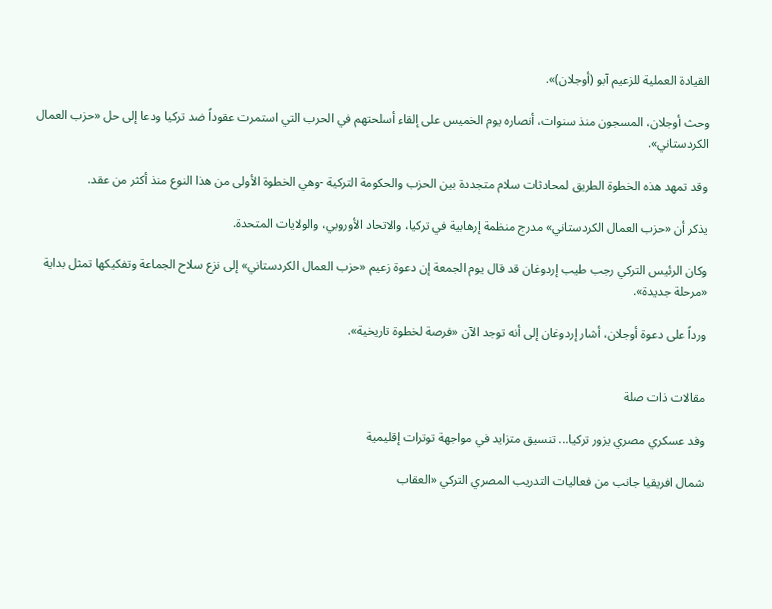القيادة العملية للزعيم آبو (أوجلان)».

وحث أوجلان، المسجون منذ سنوات، أنصاره يوم الخميس على إلقاء أسلحتهم في الحرب التي استمرت عقوداً ضد تركيا ودعا إلى حل «حزب العمال الكردستاني».

وقد تمهد هذه الخطوة الطريق لمحادثات سلام متجددة بين الحزب والحكومة التركية -وهي الخطوة الأولى من هذا النوع منذ أكثر من عقد.

يذكر أن «حزب العمال الكردستاني» مدرج منظمة إرهابية في تركيا، والاتحاد الأوروبي، والولايات المتحدة.

وكان الرئيس التركي رجب طيب إردوغان قد قال يوم الجمعة إن دعوة زعيم «حزب العمال الكردستاني» إلى نزع سلاح الجماعة وتفكيكها تمثل بداية «مرحلة جديدة».

ورداً على دعوة أوجلان، أشار إردوغان إلى أنه توجد الآن «فرصة لخطوة تاريخية».


مقالات ذات صلة

وفد عسكري مصري يزور تركيا... تنسيق متزايد في مواجهة توترات إقليمية

شمال افريقيا جانب من فعاليات التدريب المصري التركي «العقاب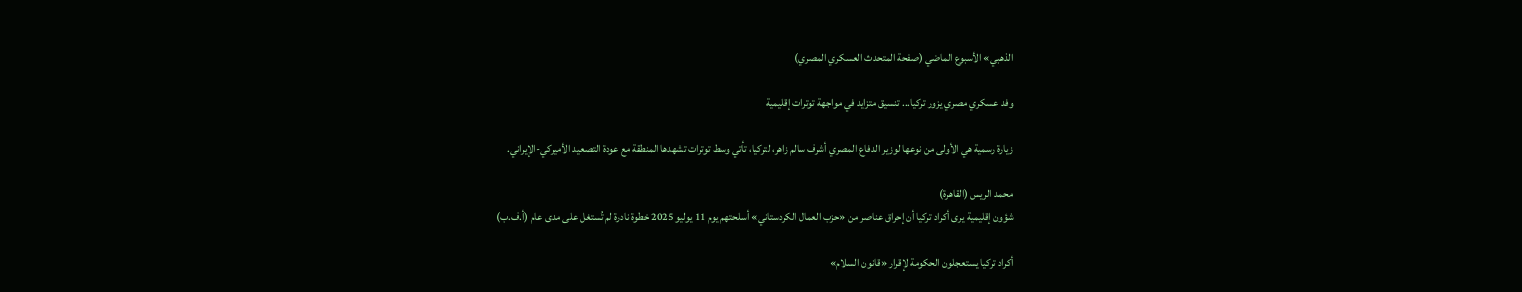الذهبي» الأسبوع الماضي (صفحة المتحدث العسكري المصري)

وفد عسكري مصري يزور تركيا... تنسيق متزايد في مواجهة توترات إقليمية

زيارة رسمية هي الأولى من نوعها لوزير الدفاع المصري أشرف سالم زاهر، لتركيا، تأتي وسط توترات تشهدها المنطقة مع عودة التصعيد الأميركي-الإيراني.

محمد الريس (القاهرة)
شؤون إقليمية يرى أكراد تركيا أن إحراق عناصر من «حزب العمال الكردستاني» أسلحتهم يوم 11 يوليو 2025 خطوة نادرة لم تُستغل على مدى عام (أ.ف.ب)

أكراد تركيا يستعجلون الحكومة لإقرار «قانون السلام»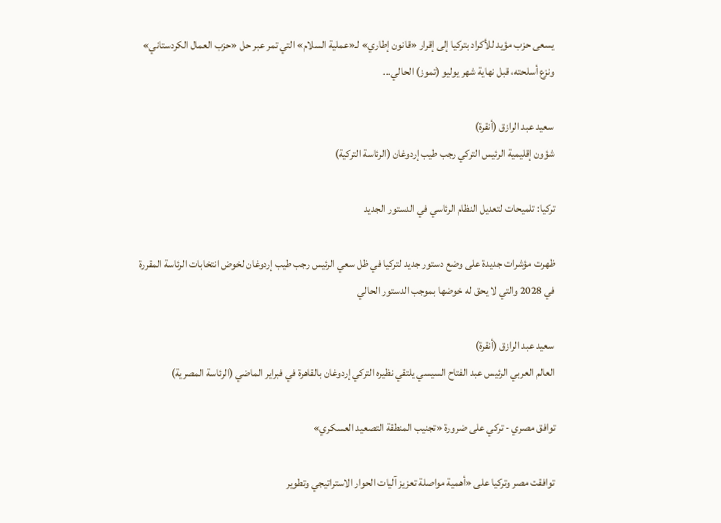يسعى حزب مؤيد للأكراد بتركيا إلى إقرار «قانون إطاري» لـ«عملية السلام» التي تمر عبر حل «حزب العمال الكردستاني» ونزع أسلحته، قبل نهاية شهر يوليو (تموز) الحالي...

سعيد عبد الرازق (أنقرة)
شؤون إقليمية الرئيس التركي رجب طيب إردوغان (الرئاسة التركية)

تركيا: تلميحات لتعديل النظام الرئاسي في الدستور الجديد

ظهرت مؤشرات جديدة على وضع دستور جديد لتركيا في ظل سعي الرئيس رجب طيب إردوغان لخوض انتخابات الرئاسة المقررة في 2028 والتي لا يحق له خوضها بموجب الدستور الحالي

سعيد عبد الرازق (أنقرة)
العالم العربي الرئيس عبد الفتاح السيسي يلتقي نظيره التركي إردوغان بالقاهرة في فبراير الماضي (الرئاسة المصرية)

توافق مصري - تركي على ضرورة «تجنيب المنطقة التصعيد العسكري»

توافقت مصر وتركيا على «أهمية مواصلة تعزيز آليات الحوار الاستراتيجي وتطوير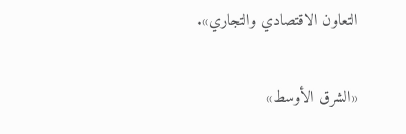التعاون الاقتصادي والتجاري».

«الشرق الأوسط»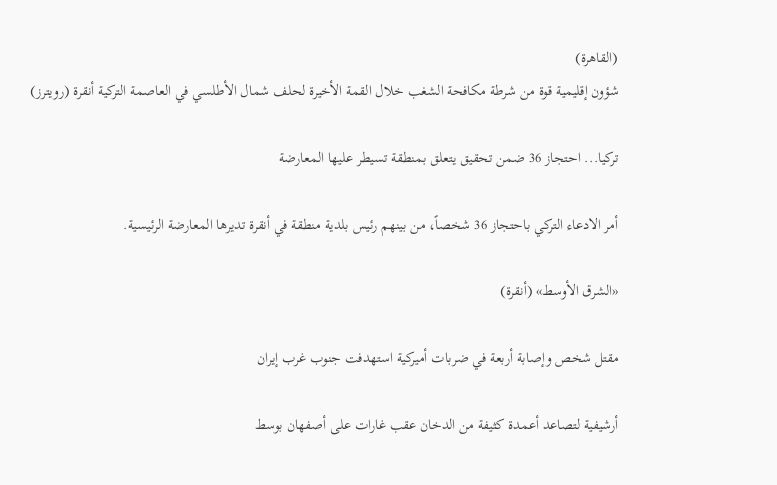(القاهرة)
شؤون إقليمية قوة من شرطة مكافحة الشغب خلال القمة الأخيرة لحلف شمال الأطلسي في العاصمة التركية أنقرة (رويترز)

تركيا... احتجاز 36 ضمن تحقيق يتعلق بمنطقة تسيطر عليها المعارضة

أمر الادعاء التركي باحتجاز 36 شخصاً، من بينهم رئيس بلدية منطقة في أنقرة تديرها المعارضة الرئيسية.

«الشرق الأوسط» (أنقرة)

مقتل شخص وإصابة أربعة في ضربات أميركية استهدفت جنوب غرب إيران

أرشيفية لتصاعد أعمدة كثيفة من الدخان عقب غارات على أصفهان بوسط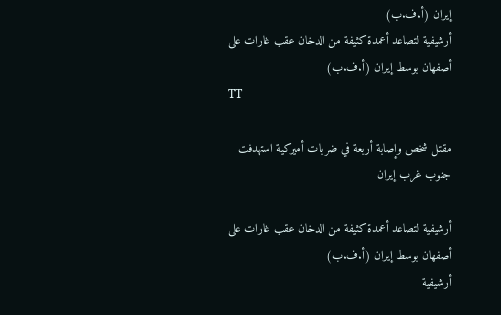إيران (أ.ف.ب)
أرشيفية لتصاعد أعمدة كثيفة من الدخان عقب غارات على أصفهان بوسط إيران (أ.ف.ب)
TT

مقتل شخص وإصابة أربعة في ضربات أميركية استهدفت جنوب غرب إيران

أرشيفية لتصاعد أعمدة كثيفة من الدخان عقب غارات على أصفهان بوسط إيران (أ.ف.ب)
أرشيفية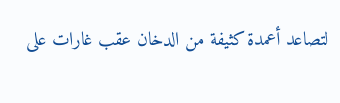لتصاعد أعمدة كثيفة من الدخان عقب غارات على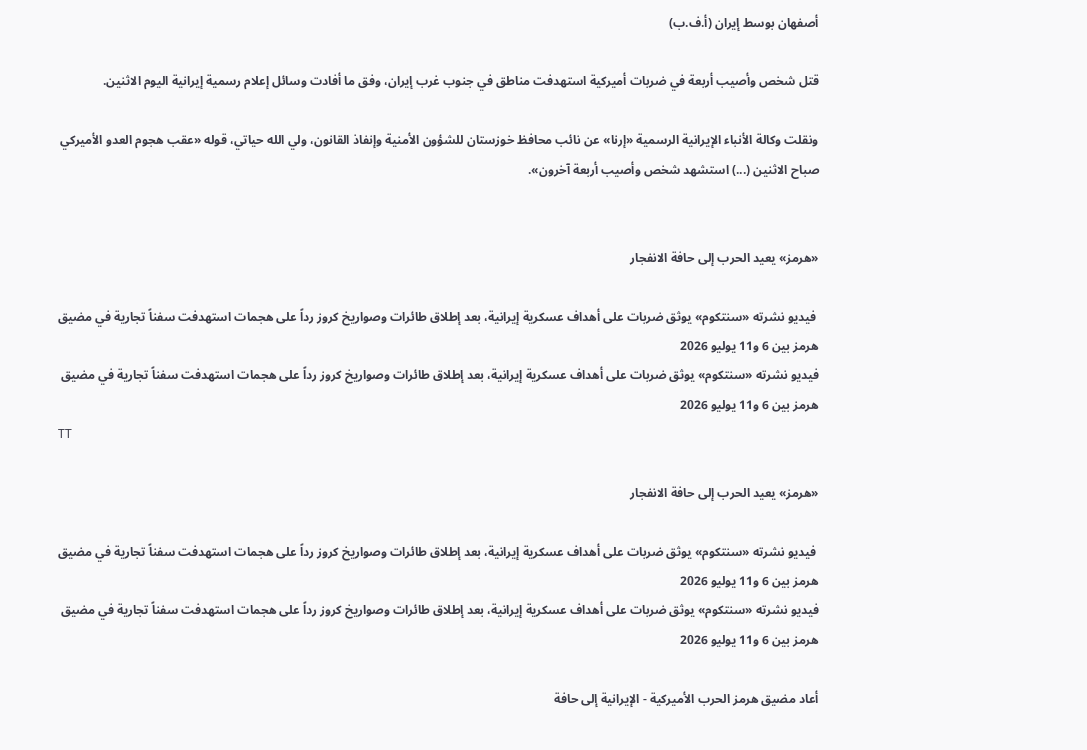أصفهان بوسط إيران (أ.ف.ب)

قتل شخص وأصيب أربعة في ضربات أميركية استهدفت مناطق في جنوب غرب إيران، وفق ما أفادت وسائل إعلام رسمية إيرانية اليوم الاثنين.

ونقلت وكالة الأنباء الإيرانية الرسمية «إرنا» عن نائب محافظ خوزستان للشؤون الأمنية وإنفاذ القانون، ولي الله حياتي، قوله «عقب هجوم العدو الأميركي صباح الاثنين (...) استشهد شخص وأصيب أربعة آخرون».


«هرمز» يعيد الحرب إلى حافة الانفجار

 فيديو نشرته «سنتكوم» يوثق ضربات على أهداف عسكرية إيرانية، بعد إطلاق طائرات وصواريخ كروز رداً على هجمات استهدفت سفناً تجارية في مضيق هرمز بين 6 و11 يوليو 2026
فيديو نشرته «سنتكوم» يوثق ضربات على أهداف عسكرية إيرانية، بعد إطلاق طائرات وصواريخ كروز رداً على هجمات استهدفت سفناً تجارية في مضيق هرمز بين 6 و11 يوليو 2026
TT

«هرمز» يعيد الحرب إلى حافة الانفجار

 فيديو نشرته «سنتكوم» يوثق ضربات على أهداف عسكرية إيرانية، بعد إطلاق طائرات وصواريخ كروز رداً على هجمات استهدفت سفناً تجارية في مضيق هرمز بين 6 و11 يوليو 2026
فيديو نشرته «سنتكوم» يوثق ضربات على أهداف عسكرية إيرانية، بعد إطلاق طائرات وصواريخ كروز رداً على هجمات استهدفت سفناً تجارية في مضيق هرمز بين 6 و11 يوليو 2026

أعاد مضيق هرمز الحرب الأميركية - الإيرانية إلى حافة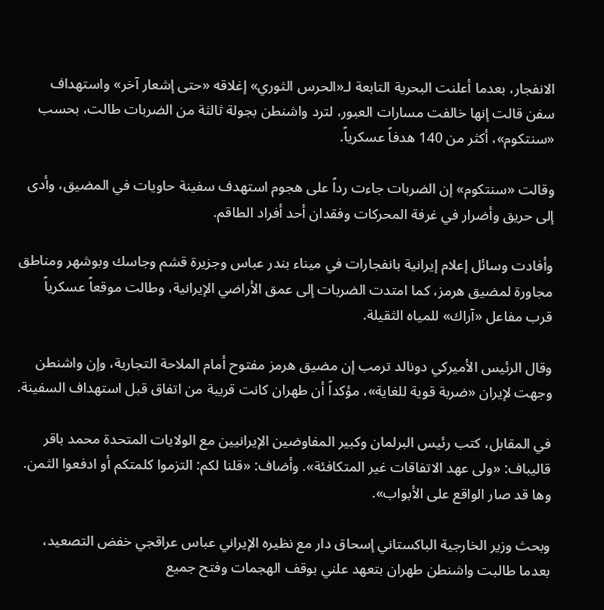الانفجار، بعدما أعلنت البحرية التابعة لـ«الحرس الثوري» إغلاقه «حتى إشعار آخر» واستهداف سفن قالت إنها خالفت مسارات العبور، لترد واشنطن بجولة ثالثة من الضربات طالت، بحسب «سنتكوم»، أكثر من 140 هدفاً عسكرياً.

وقالت «سنتكوم» إن الضربات جاءت رداً على هجوم استهدف سفينة حاويات في المضيق، وأدى إلى حريق وأضرار في غرفة المحركات وفقدان أحد أفراد الطاقم.

وأفادت وسائل إعلام إيرانية بانفجارات في ميناء بندر عباس وجزيرة قشم وجاسك وبوشهر ومناطق مجاورة لمضيق هرمز، كما امتدت الضربات إلى عمق الأراضي الإيرانية، وطالت موقعاً عسكرياً قرب مفاعل «آراك» للمياه الثقيلة.

وقال الرئيس الأميركي دونالد ترمب إن مضيق هرمز مفتوح أمام الملاحة التجارية، وإن واشنطن وجهت لإيران «ضربة قوية للغاية»، مؤكداً أن طهران كانت قريبة من اتفاق قبل استهداف السفينة.

في المقابل، كتب رئيس البرلمان وكبير المفاوضين الإيرانيين مع الولايات المتحدة محمد باقر قاليباف: «ولى عهد الاتفاقات غير المتكافئة». وأضاف: «قلنا لكم: التزموا كلمتكم أو ادفعوا الثمن. وها قد صار الواقع على الأبواب».

وبحث وزير الخارجية الباكستاني إسحاق دار مع نظيره الإيراني عباس عراقجي خفض التصعيد، بعدما طالبت واشنطن طهران بتعهد علني بوقف الهجمات وفتح جميع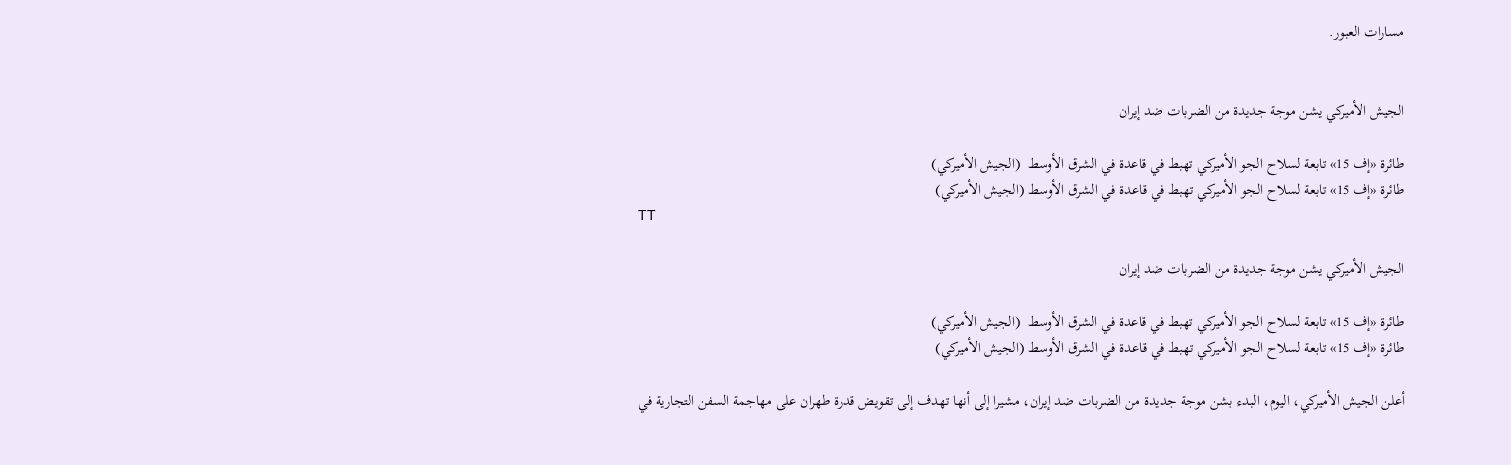مسارات العبور.


الجيش الأميركي يشن موجة جديدة من الضربات ضد إيران

طائرة «إف 15» تابعة لسلاح الجو الأميركي تهبط في قاعدة في الشرق الأوسط  (الجيش الأميركي)
طائرة «إف 15» تابعة لسلاح الجو الأميركي تهبط في قاعدة في الشرق الأوسط (الجيش الأميركي)
TT

الجيش الأميركي يشن موجة جديدة من الضربات ضد إيران

طائرة «إف 15» تابعة لسلاح الجو الأميركي تهبط في قاعدة في الشرق الأوسط  (الجيش الأميركي)
طائرة «إف 15» تابعة لسلاح الجو الأميركي تهبط في قاعدة في الشرق الأوسط (الجيش الأميركي)

أعلن الجيش الأميركي، اليوم، البدء بشن موجة جديدة من الضربات ضد إيران، مشيرا إلى أنها تهدف إلى تقويض قدرة طهران على مهاجمة السفن التجارية في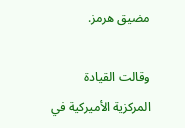مضيق هرمز.

وقالت القيادة المركزية الأميركية في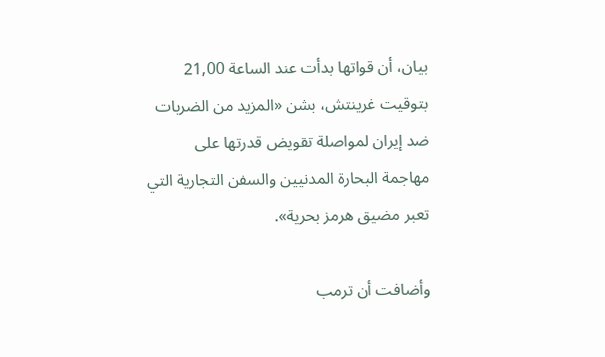بيان، أن قواتها بدأت عند الساعة 21,00 بتوقيت غرينتش، بشن «المزيد من الضربات ضد إيران لمواصلة تقويض قدرتها على مهاجمة البحارة المدنيين والسفن التجارية التي تعبر مضيق هرمز بحرية».

وأضافت أن ترمب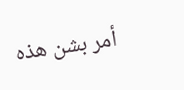أمر بشن هذه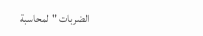الضربات "لمحاسبة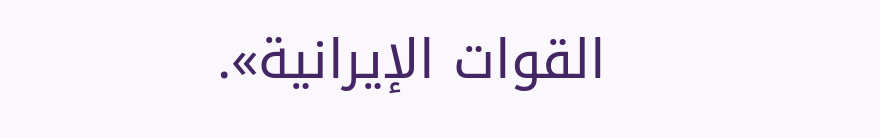القوات الإيرانية».